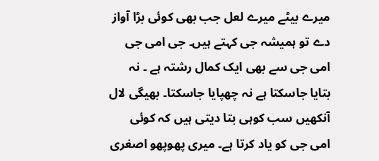میرے بیٹے میرے لعل جب بھی کوئی بڑا آواز دے تو ہمیشہ جی کہتے ہیں۔ جی امی جی امی جی سے بھی ایک کمال رشتہ ہے ۔ نہ بتایا جاسکتا ہے نہ چھپایا جاسکتا۔ بھیگی لال آنکھیں سب کوہی بتا دیتی ہیں کہ کوئی امی جی کو یاد کرتا ہے۔ میری پھوپھو اصغری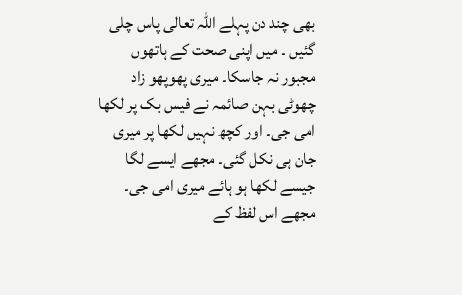بھی چند دن پہلے اللہ تعالی پاس چلی گئیں ۔ میں اپنی صحت کے ہاتھوں مجبور نہ جاسکا۔ میری پھوپھو زاد چھوٹی بہن صائمہ نے فیس بک پر لکھا امی جی۔ اور کچھ نہیں لکھا پر میری جان ہی نکل گئی۔ مجھے ایسے لگا جیسے لکھا ہو ہائے میری امی جی۔ مجھے اس لفظ کے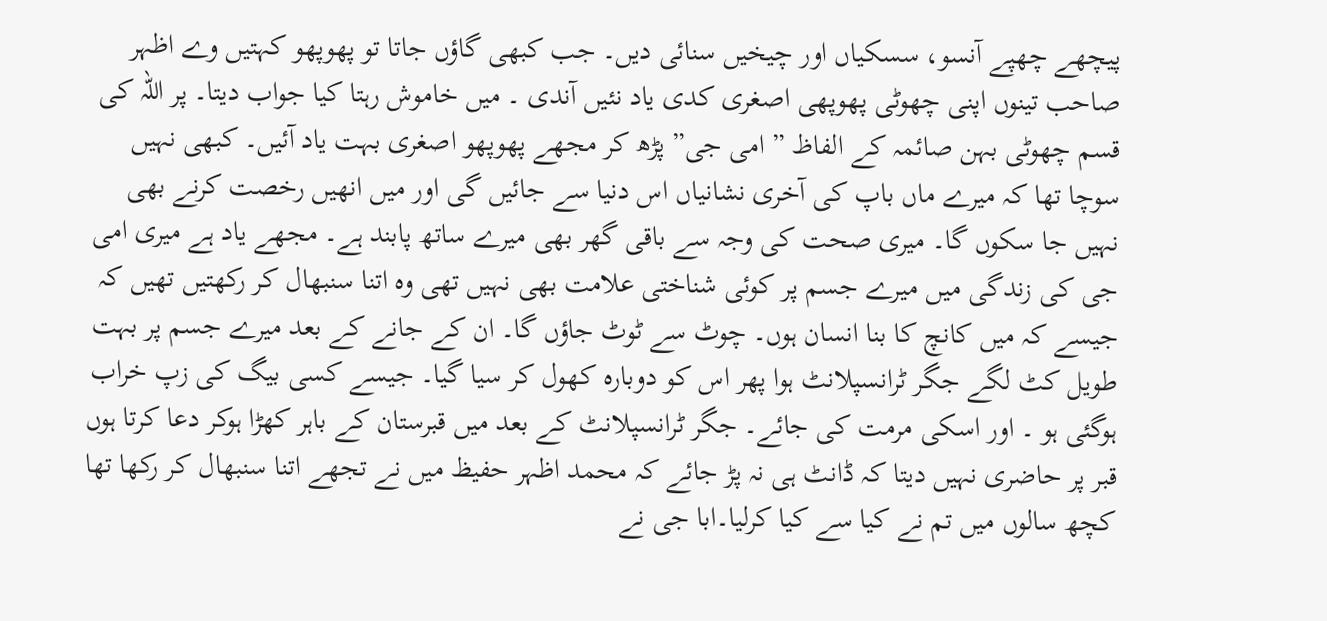پیچھے چھپے آنسو، سسکیاں اور چیخیں سنائی دیں۔ جب کبھی گاؤں جاتا تو پھوپھو کہتیں وے اظہر صاحب تینوں اپنی چھوٹی پھوپھی اصغری کدی یاد نئیں آندی ۔ میں خاموش رہتا کیا جواب دیتا۔ پر اللہ کی قسم چھوٹی بہن صائمہ کے الفاظ ” امی جی” پڑھ کر مجھے پھوپھو اصغری بہت یاد آئیں۔ کبھی نہیں سوچا تھا کہ میرے ماں باپ کی آخری نشانیاں اس دنیا سے جائیں گی اور میں انھیں رخصت کرنے بھی نہیں جا سکوں گا۔ میری صحت کی وجہ سے باقی گھر بھی میرے ساتھ پابند ہے۔ مجھے یاد ہے میری امی جی کی زندگی میں میرے جسم پر کوئی شناختی علامت بھی نہیں تھی وہ اتنا سنبھال کر رکھتیں تھیں کہ جیسے کہ میں کانچ کا بنا انسان ہوں۔ چوٹ سے ٹوٹ جاؤں گا۔ ان کے جانے کے بعد میرے جسم پر بہت طویل کٹ لگے جگر ٹرانسپلانٹ ہوا پھر اس کو دوبارہ کھول کر سیا گیا۔ جیسے کسی بیگ کی زپ خراب ہوگئی ہو ۔ اور اسکی مرمت کی جائے۔ جگر ٹرانسپلانٹ کے بعد میں قبرستان کے باہر کھڑا ہوکر دعا کرتا ہوں قبر پر حاضری نہیں دیتا کہ ڈانٹ ہی نہ پڑ جائے کہ محمد اظہر حفیظ میں نے تجھے اتنا سنبھال کر رکھا تھا کچھ سالوں میں تم نے کیا سے کیا کرلیا۔ابا جی نے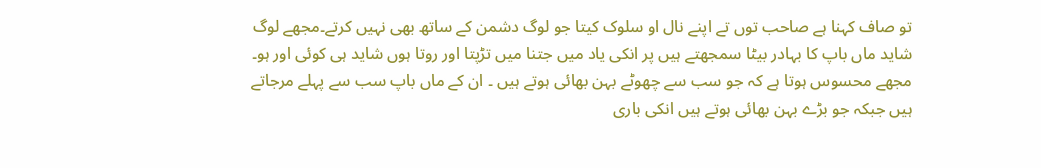تو صاف کہنا ہے صاحب توں تے اپنے نال او سلوک کیتا جو لوگ دشمن کے ساتھ بھی نہیں کرتے۔مجھے لوگ شاید ماں باپ کا بہادر بیٹا سمجھتے ہیں پر انکی یاد میں جتنا میں تڑپتا اور روتا ہوں شاید ہی کوئی اور ہو۔ مجھے محسوس ہوتا ہے کہ جو سب سے چھوٹے بہن بھائی ہوتے ہیں ۔ ان کے ماں باپ سب سے پہلے مرجاتے ہیں جبکہ جو بڑے بہن بھائی ہوتے ہیں انکی باری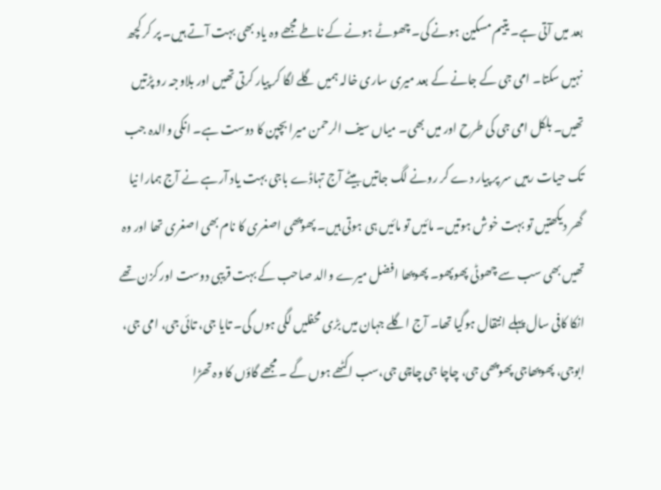بعد میں آتی ہے۔ یتیم مسکین ہونے کی۔ چھوٹے ہونے کے ناطے مجھے وہ یاد بھی بہت آتے ہیں۔ پر کر کچھ نہیں سکتا۔ امی جی کے جانے کے بعد میری ساری خالہ ہمیں گلے لگا کر پیار کرتی تھیں اور بلاوجہ رو پڑتیں تھیں۔ بلکل امی جی کی طرح اور میں بھی۔ میاں سیف الرحمن میرا بچپن کا دوست ہے۔ انکی والدہ جب تک حیات رہیں سر پر پیار دے کر رونے لگ جاتیں بیٹے آج تہاڈے باجی بہت یاد آرہے نے آج ہمارا نیا گھر دیکھتیں تو بہت خوش ہوتیں۔ مائیں تو مائیں ہی ہوتی ہیں۔ پھوپھی اصغری کا نام بھی اصغری تھا اور وہ تھیں بھی سب سے چھوٹی پھوپھو۔ پھوپھا افضل میرے والد صاحب کے بہت قریبی دوست اور کزن تھے انکا کافی سال پہلے انتقال ہوگیا تھا۔ آج اگلے جہان میں بڑی محفلیں لگی ہوں گی۔ تایا جی، تائی جی، امی جی، ابوجی، پھوپھاجی پھوپھی جی، چاچا جی چاچی جی،سب اکٹھے ہوں گے ۔ مجھے گاؤں کا وہ تھڑا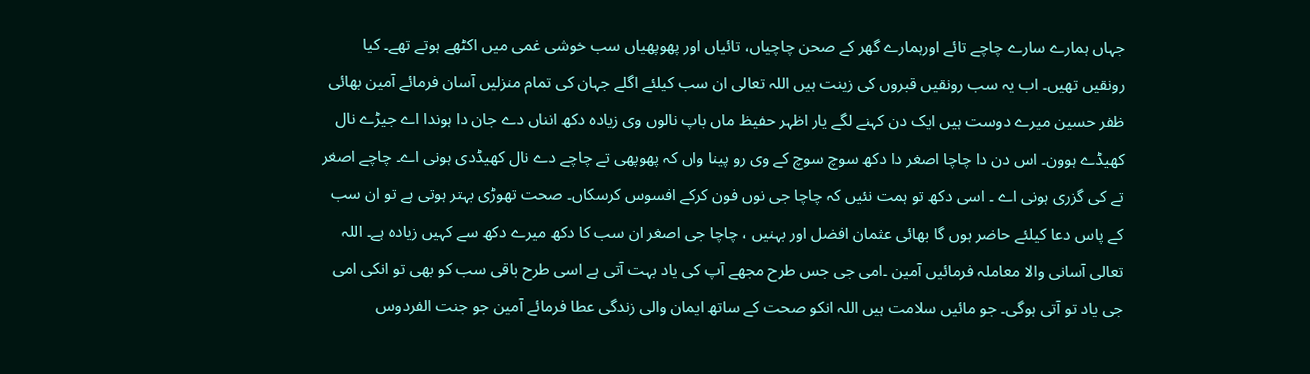جہاں ہمارے سارے چاچے تائے اورہمارے گھر کے صحن چاچیاں، تائیاں اور پھوپھیاں سب خوشی غمی میں اکٹھے ہوتے تھے۔ کیا رونقیں تھیں۔ اب یہ سب رونقیں قبروں کی زینت ہیں اللہ تعالی ان سب کیلئے اگلے جہان کی تمام منزلیں آسان فرمائے آمین بھائی ظفر حسین میرے دوست ہیں ایک دن کہنے لگے یار اظہر حفیظ ماں باپ نالوں وی زیادہ دکھ انناں دے جان دا ہوندا اے جیڑے نال کھیڈے ہوون۔ اس دن دا چاچا اصغر دا دکھ سوچ سوچ کے وی رو پینا واں کہ پھوپھی تے چاچے دے نال کھیڈدی ہونی اے۔ چاچے اصغر تے کی گزری ہونی اے ۔ اسی دکھ تو ہمت نئیں کہ چاچا جی نوں فون کرکے افسوس کرسکاں۔ صحت تھوڑی بہتر ہوتی ہے تو ان سب کے پاس دعا کیلئے حاضر ہوں گا بھائی عثمان افضل اور بہنیں ، چاچا جی اصغر ان سب کا دکھ میرے دکھ سے کہیں زیادہ ہے۔ اللہ تعالی آسانی والا معاملہ فرمائیں آمین ۔امی جی جس طرح مجھے آپ کی یاد بہت آتی ہے اسی طرح باقی سب کو بھی تو انکی امی جی یاد تو آتی ہوگی۔ جو مائیں سلامت ہیں اللہ انکو صحت کے ساتھ ایمان والی زندگی عطا فرمائے آمین جو جنت الفردوس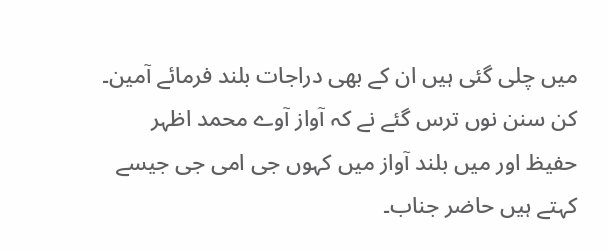میں چلی گئی ہیں ان کے بھی دراجات بلند فرمائے آمین۔ کن سنن نوں ترس گئے نے کہ آواز آوے محمد اظہر حفیظ اور میں بلند آواز میں کہوں جی امی جی جیسے کہتے ہیں حاضر جناب۔